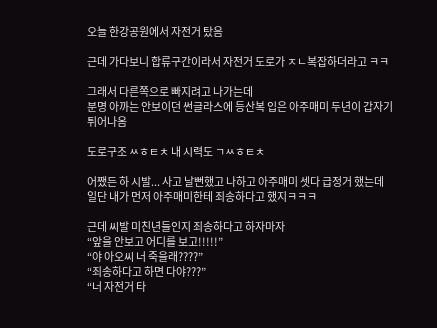오늘 한강공원에서 자전거 탔음

근데 가다보니 합류구간이라서 자전거 도로가 ㅈㄴ복잡하더라고 ㅋㅋ

그래서 다른쪽으로 빠지려고 나가는데
분명 아까는 안보이던 썬글라스에 등산복 입은 아주매미 두년이 갑자기 튀어나옴

도로구조 ㅆㅎㅌㅊ 내 시력도 ㄱㅆㅎㅌㅊ

어쨌든 하 시발... 사고 날뻔했고 나하고 아주매미 셋다 급정거 했는데
일단 내가 먼저 아주매미한테 죄송하다고 했지ㅋㅋㅋ

근데 씨발 미친년들인지 죄송하다고 하자마자
“앞을 안보고 어디를 보고!!!!!”
“야 아오씨 너 죽을래????”
“죄송하다고 하면 다야???”
“너 자전거 타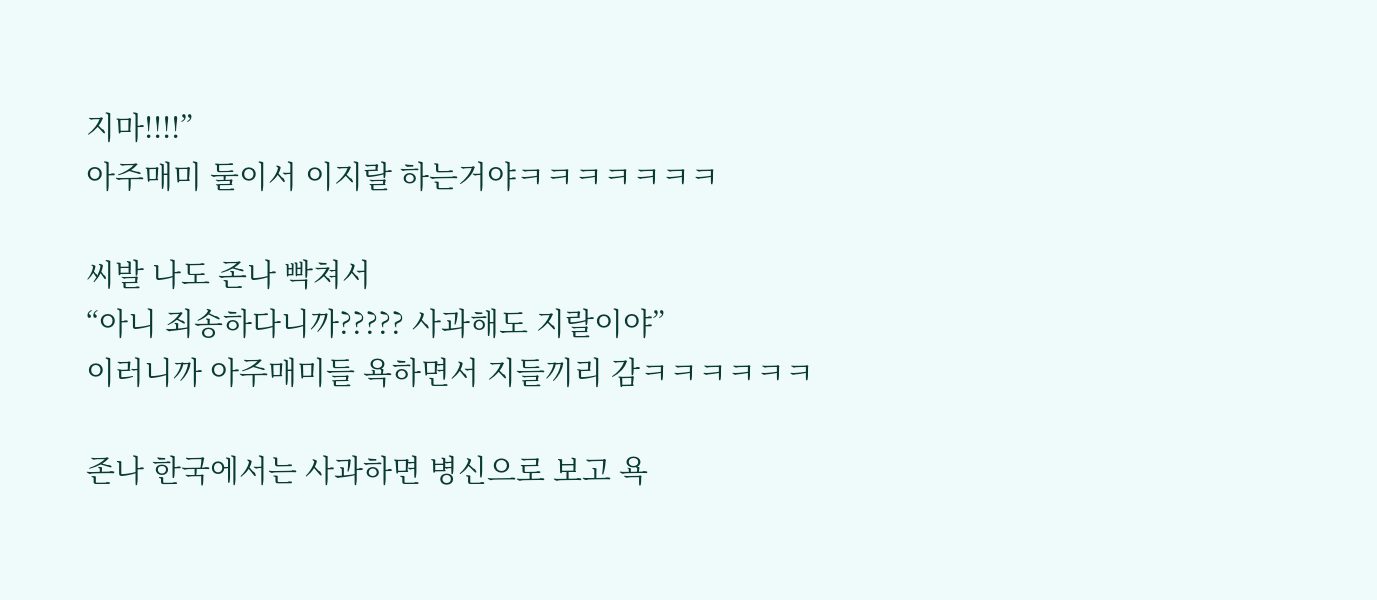지마!!!!”
아주매미 둘이서 이지랄 하는거야ㅋㅋㅋㅋㅋㅋㅋ

씨발 나도 존나 빡쳐서
“아니 죄송하다니까????? 사과해도 지랄이야”
이러니까 아주매미들 욕하면서 지들끼리 감ㅋㅋㅋㅋㅋㅋ

존나 한국에서는 사과하면 병신으로 보고 욕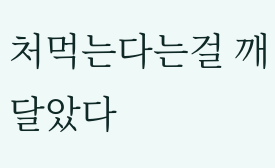처먹는다는걸 깨달았다